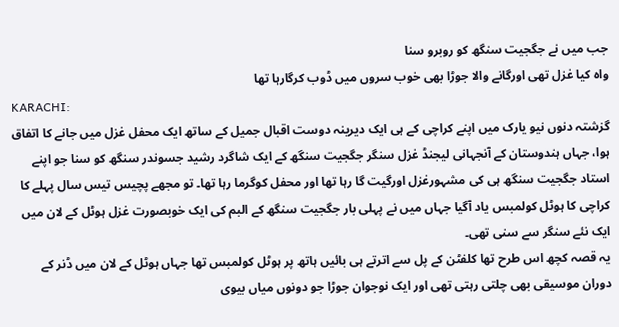جب میں نے جگجیت سنگھ کو روبرو سنا
واہ کیا غزل تھی اورگانے والا جوڑا بھی خوب سروں میں ڈوب کرگارہا تھا
KARACHI:
گزشتہ دنوں نیو یارک میں اپنے کراچی کے ہی ایک دیرینہ دوست اقبال جمیل کے ساتھ ایک محفل غزل میں جانے کا اتفاق ہوا، جہاں ہندوستان کے آنجہانی لیجنڈ غزل سنگر جگجیت سنگھ کے ایک شاگرد رشید جسوندر سنگھ کو سنا جو اپنے استاد جگجیت سنگھ ہی کی مشہورغزل اورگیت گا رہا تھا اور محفل کوگرما رہا تھا۔ تو مجھے پچیس تیس سال پہلے کا کراچی کا ہوٹل کولمبس یاد آگیا جہاں میں نے پہلی بار جگجیت سنگھ کے البم کی ایک خوبصورت غزل ہوٹل کے لان میں ایک نئے سنگر سے سنی تھی۔
یہ قصہ کچھ اس طرح تھا کلفٹن کے پل سے اترتے ہی بائیں ہاتھ پر ہوٹل کولمبس تھا جہاں ہوٹل کے لان میں ڈنر کے دوران موسیقی بھی چلتی رہتی تھی اور ایک نوجوان جوڑا جو دونوں میاں بیوی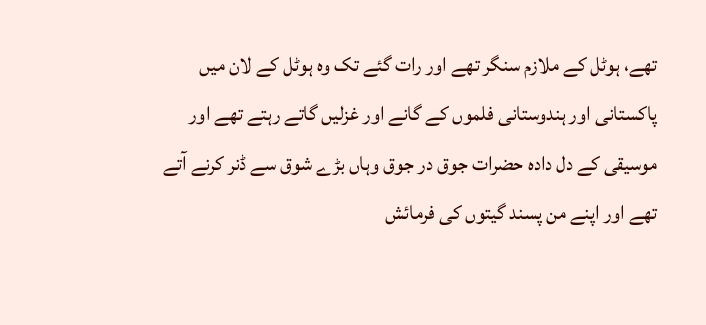تھے، ہوٹل کے ملازم سنگر تھے اور رات گئے تک وہ ہوٹل کے لان میں پاکستانی اور ہندوستانی فلموں کے گانے اور غزلیں گاتے رہتے تھے اور موسیقی کے دل دادہ حضرات جوق در جوق وہاں بڑے شوق سے ڈنر کرنے آتے تھے اور اپنے من پسند گیتوں کی فرمائش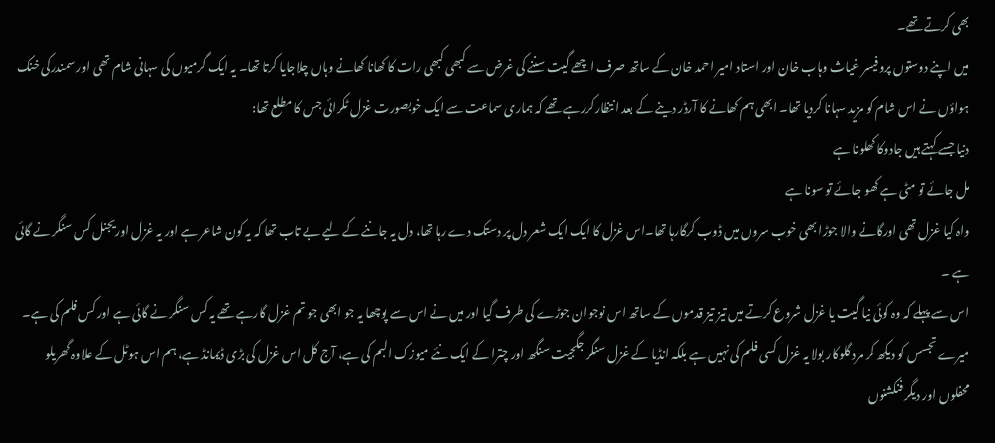بھی کرتے تھے۔
میں اپنے دوستوں پروفیسر غیاث وہاب خان اور استاد امیر احمد خان کے ساتھ صرف اچھے گیت سننے کی غرض سے کبھی کبھی رات کا کھانا کھانے وہاں چلاجایا کرتا تھا۔ یہ ایک گرمیوں کی سہانی شام تھی اور سمندرکی خنک ہواؤں نے اس شام کو مزید سہانا کردیا تھا۔ ابھی ہم کھانے کا آرڈر دینے کے بعد انتظارکررہے تھے کہ ہماری سماعت سے ایک خوبصورت غزل ٹکرائی جس کا مطلع تھا:
دنیا جسے کہتے ہیں جادوکا کھلونا ہے
مل جائے تو مٹی ہے کھو جائے تو سونا ہے
واہ کیا غزل تھی اورگانے والا جوڑا بھی خوب سروں میں ڈوب کرگارہا تھا۔اس غزل کا ایک ایک شعر دل پر دستک دے رہا تھا، دل یہ جاننے کے لیے بے تاب تھا کہ یہ کون شاعر ہے اور یہ غزل اوریجنل کس سنگر نے گائی ہے ۔
اس سے پہلے کہ وہ کوئی نیا گیت یا غزل شروع کرتے میں تیز تیز قدموں کے ساتھ اس نوجوان جوڑے کی طرف گیا اور میں نے اس سے پوچھا یہ جو ابھی جو تم غزل گارہے تھے یہ کس سنگر نے گائی ہے اور کس فلم کی ہے۔
میرے تجسس کو دیکھ کر مرد گلوکار بولا یہ غزل کسی فلم کی نہیں ہے بلکہ انڈیا کے غزل سنگر جگجیت سنگھ اور چترا کے ایک نئے میوزک البم کی ہے، آج کل اس غزل کی بڑی ڈیمانڈ ہے، ہم اس ہوٹل کے علاوہ گھریلو محفلوں اور دیگر فنکشنوں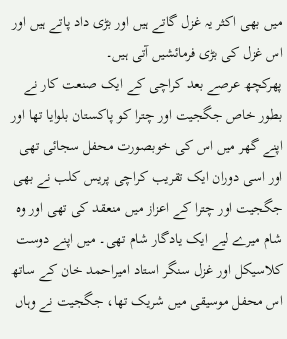میں بھی اکثر یہ غزل گاتے ہیں اور بڑی داد پاتے ہیں اور اس غزل کی بڑی فرمائشیں آتی ہیں۔
پھرکچھ عرصے بعد کراچی کے ایک صنعت کار نے بطور خاص جگجیت اور چترا کو پاکستان بلوایا تھا اور اپنے گھر میں اس کی خوبصورت محفل سجائی تھی اور اسی دوران ایک تقریب کراچی پریس کلب نے بھی جگجیت اور چترا کے اعزاز میں منعقد کی تھی اور وہ شام میرے لیے ایک یادگار شام تھی۔ میں اپنے دوست کلاسیکل اور غزل سنگر استاد امیراحمد خان کے ساتھ اس محفل موسیقی میں شریک تھا، جگجیت نے وہاں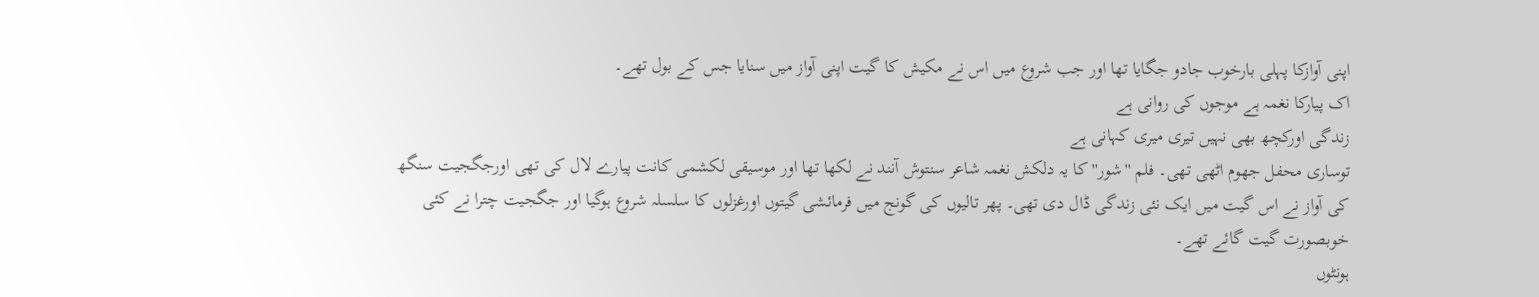اپنی آوازکا پہلی بارخوب جادو جگایا تھا اور جب شروع میں اس نے مکیش کا گیت اپنی آواز میں سنایا جس کے بول تھے۔
اک پیارکا نغمہ ہے موجوں کی روانی ہے
زندگی اورکچھ بھی نہیں تیری میری کہانی ہے
توساری محفل جھوم اٹھی تھی۔ فلم ''شور'' کا یہ دلکش نغمہ شاعر سنتوش آنند نے لکھا تھا اور موسیقی لکشمی کانت پیارے لال کی تھی اورجگجیت سنگھ کی آواز نے اس گیت میں ایک نئی زندگی ڈال دی تھی۔ پھر تالیوں کی گونج میں فرمائشی گیتوں اورغزلوں کا سلسلہ شروع ہوگیا اور جگجیت چترا نے کئی خوبصورت گیت گائے تھے۔
ہونٹوں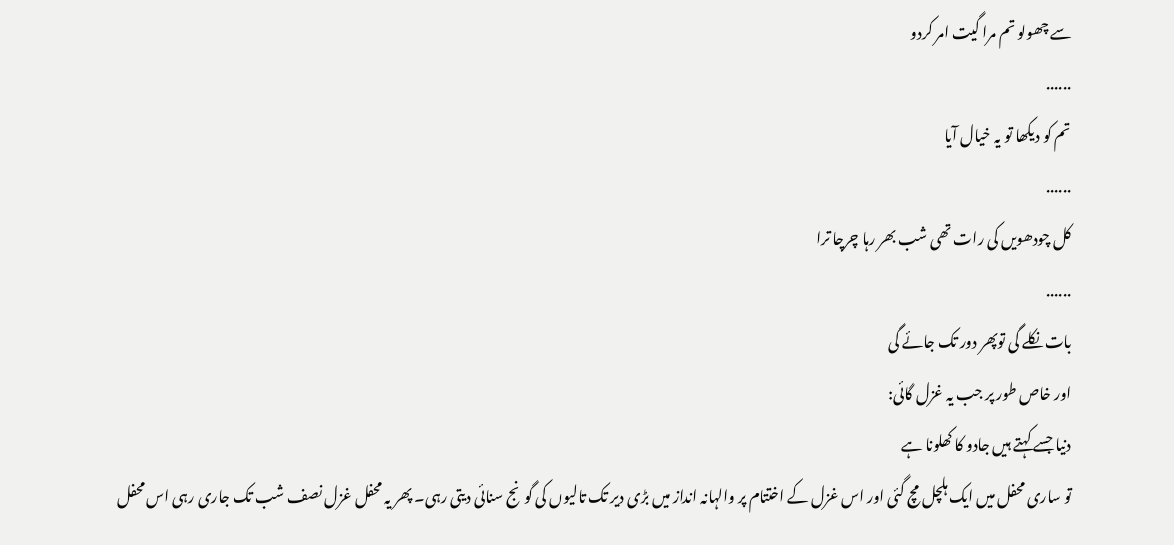سے چھولو تم مرا گیت امر کردو
......
تم کو دیکھا تو یہ خیال آیا
......
کل چودھویں کی رات تھی شب بھر رہا چرچا ترا
......
بات نکلے گی توپھر دور تک جائے گی
اور خاص طور پر جب یہ غزل گائی:
دنیا جسے کہتے ہیں جادو کا کھلونا ہے
تو ساری محفل میں ایک ہلچل مچ گئی اور اس غزل کے اختتام پر والہانہ انداز میں بڑی دیر تک تالیوں کی گونج سنائی دیتی رہی۔ پھر یہ محفل غزل نصف شب تک جاری رہی اس محفل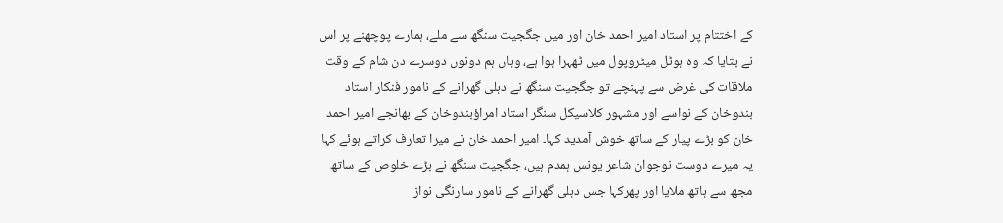کے اختتام پر استاد امیر احمد خان اور میں جگجیت سنگھ سے ملے، ہمارے پوچھنے پر اس نے بتایا کہ وہ ہوٹل میٹروپول میں ٹھہرا ہوا ہے، وہاں ہم دونوں دوسرے دن شام کے وقت ملاقات کی غرض سے پہنچے تو جگجیت سنگھ نے دہلی گھرانے کے نامور فنکار استاد بندوخان کے نواسے اور مشہور کلاسیکل سنگر استاد امراؤبندوخان کے بھانجے امیر احمد خان کو بڑے پیار کے ساتھ خوش آمدید کہا۔ امیر احمد خان نے میرا تعارف کراتے ہوئے کہا یہ میرے دوست نوجوان شاعر یونس ہمدم ہیں، جگجیت سنگھ نے بڑے خلوص کے ساتھ مجھ سے ہاتھ ملایا اور پھرکہا جس دہلی گھرانے کے نامور سارنگی نواز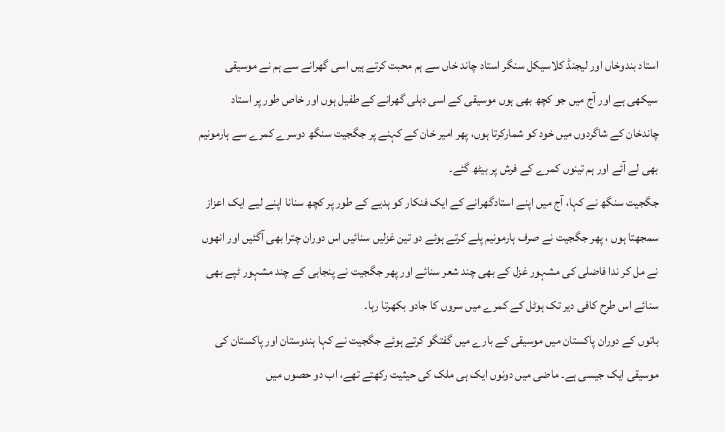استاد بندوخاں اور لیجنڈ کلاسیکل سنگر استاد چاند خاں سے ہم محبت کرتے ہیں اسی گھرانے سے ہم نے موسیقی سیکھی ہے اور آج میں جو کچھ بھی ہوں موسیقی کے اسی دہلی گھرانے کے طفیل ہوں اور خاص طور پر استاد چاندخان کے شاگردوں میں خود کو شمارکرتا ہوں، پھر امیر خان کے کہنے پر جگجیت سنگھ دوسرے کمرے سے ہارمونیم بھی لے آئے اور ہم تینوں کمرے کے فرش پر بیٹھ گئے۔
جگجیت سنگھ نے کہا، آج میں اپنے استادگھرانے کے ایک فنکار کو ہدیے کے طور پر کچھ سنانا اپنے لیے ایک اعزاز سمجھتا ہوں ، پھر جگجیت نے صرف ہارمونیم پلے کرتے ہوئے دو تین غزلیں سنائیں اس دوران چترا بھی آگئیں اور انھوں نے مل کر ندا فاضلی کی مشہور غزل کے بھی چند شعر سنائے اور پھر جگجیت نے پنجابی کے چند مشہور ٹپے بھی سنائے اس طرح کافی دیر تک ہوٹل کے کمرے میں سروں کا جادو بکھرتا رہا۔
باتوں کے دوران پاکستان میں موسیقی کے بارے میں گفتگو کرتے ہوئے جگجیت نے کہا ہندوستان اور پاکستان کی موسیقی ایک جیسی ہے۔ ماضی میں دونوں ایک ہی ملک کی حیثیت رکھتے تھے، اب دو حصوں میں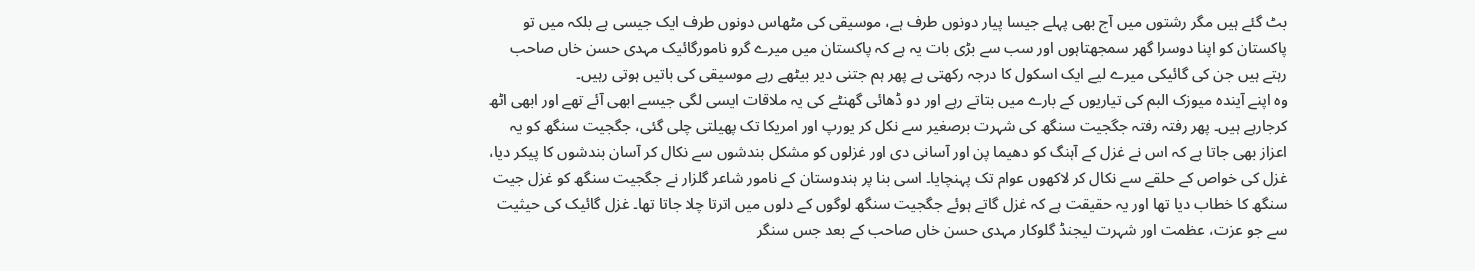بٹ گئے ہیں مگر رشتوں میں آج بھی پہلے جیسا پیار دونوں طرف ہے، موسیقی کی مٹھاس دونوں طرف ایک جیسی ہے بلکہ میں تو پاکستان کو اپنا دوسرا گھر سمجھتاہوں اور سب سے بڑی بات یہ ہے کہ پاکستان میں میرے گرو نامورگائیک مہدی حسن خاں صاحب رہتے ہیں جن کی گائیکی میرے لیے ایک اسکول کا درجہ رکھتی ہے پھر ہم جتنی دیر بیٹھے رہے موسیقی کی باتیں ہوتی رہیں۔
وہ اپنے آیندہ میوزک البم کی تیاریوں کے بارے میں بتاتے رہے اور دو ڈھائی گھنٹے کی یہ ملاقات ایسی لگی جیسے ابھی آئے تھے اور ابھی اٹھ کرجارہے ہیں۔ پھر رفتہ رفتہ جگجیت سنگھ کی شہرت برصغیر سے نکل کر یورپ اور امریکا تک پھیلتی چلی گئی، جگجیت سنگھ کو یہ اعزاز بھی جاتا ہے کہ اس نے غزل کے آہنگ کو دھیما پن اور آسانی دی اور غزلوں کو مشکل بندشوں سے نکال کر آسان بندشوں کا پیکر دیا، غزل کی خواص کے حلقے سے نکال کر لاکھوں عوام تک پہنچایا۔ اسی بنا پر ہندوستان کے نامور شاعر گلزار نے جگجیت سنگھ کو غزل جیت سنگھ کا خطاب دیا تھا اور یہ حقیقت ہے کہ غزل گاتے ہوئے جگجیت سنگھ لوگوں کے دلوں میں اترتا چلا جاتا تھا۔ غزل گائیک کی حیثیت سے جو عزت، عظمت اور شہرت لیجنڈ گلوکار مہدی حسن خاں صاحب کے بعد جس سنگر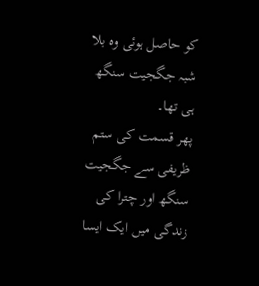کو حاصل ہوئی وہ بلا شبہ جگجیت سنگھ ہی تھا۔
پھر قسمت کی ستم ظریفی سے جگجیت سنگھ اور چترا کی زندگی میں ایک ایسا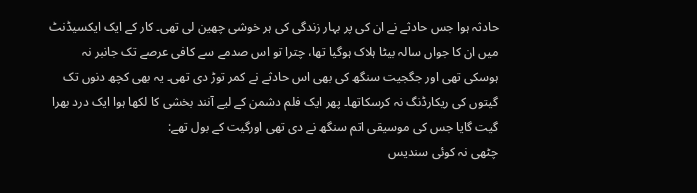حادثہ ہوا جس حادثے نے ان کی پر بہار زندگی کی ہر خوشی چھین لی تھی۔ کار کے ایک ایکسیڈنٹ میں ان کا جواں سالہ بیٹا ہلاک ہوگیا تھا، چترا تو اس صدمے سے کافی عرصے تک جانبر نہ ہوسکی تھی اور جگجیت سنگھ کی بھی اس حادثے نے کمر توڑ دی تھی۔ یہ بھی کچھ دنوں تک گیتوں کی ریکارڈنگ نہ کرسکاتھا۔ پھر ایک فلم دشمن کے لیے آنند بخشی کا لکھا ہوا ایک درد بھرا گیت گایا جس کی موسیقی اتم سنگھ نے دی تھی اورگیت کے بول تھے:
چٹھی نہ کوئی سندیس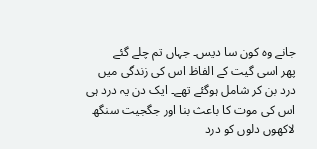جانے وہ کون سا دیس۔ جہاں تم چلے گئے
پھر اسی گیت کے الفاظ اس کی زندگی میں درد بن کر شامل ہوگئے تھے۔ ایک دن یہ درد ہی اس کی موت کا باعث بنا اور جگجیت سنگھ لاکھوں دلوں کو درد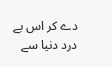دے کر اس بے درد دنیا سے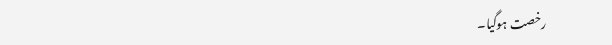رخصت ہوگیا۔